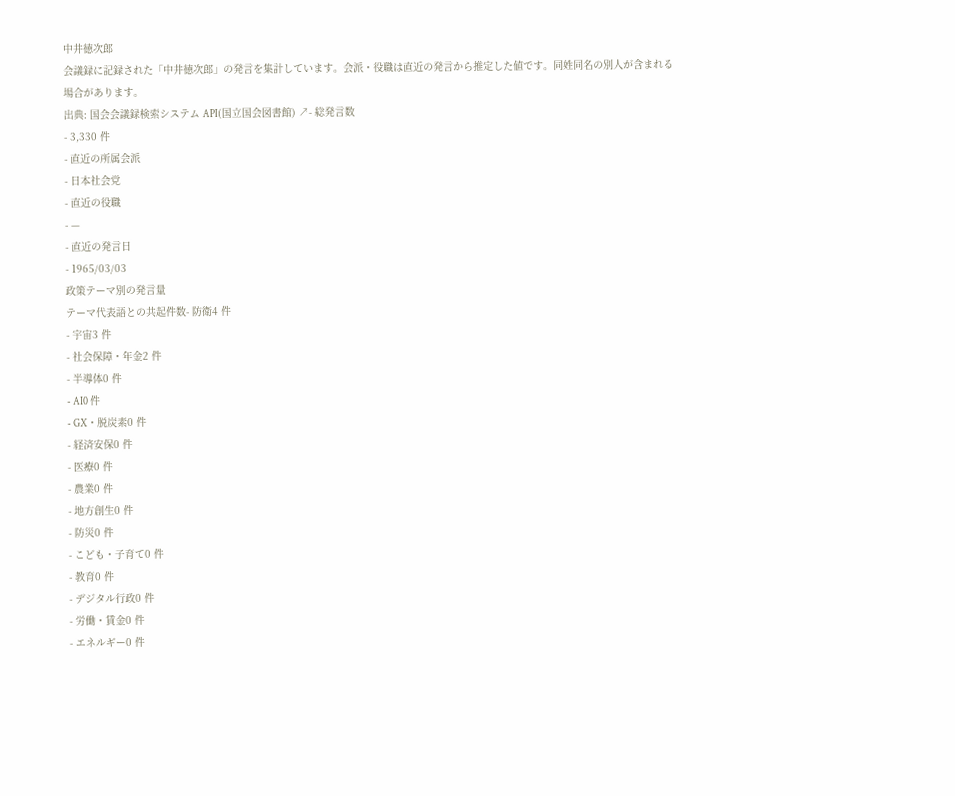中井徳次郎
会議録に記録された「中井徳次郎」の発言を集計しています。会派・役職は直近の発言から推定した値です。同姓同名の別人が含まれる場合があります。
出典: 国会会議録検索システム API(国立国会図書館) ↗- 総発言数
- 3,330 件
- 直近の所属会派
- 日本社会党
- 直近の役職
- —
- 直近の発言日
- 1965/03/03
政策テーマ別の発言量
テーマ代表語との共起件数- 防衛4 件
- 宇宙3 件
- 社会保障・年金2 件
- 半導体0 件
- AI0 件
- GX・脱炭素0 件
- 経済安保0 件
- 医療0 件
- 農業0 件
- 地方創生0 件
- 防災0 件
- こども・子育て0 件
- 教育0 件
- デジタル行政0 件
- 労働・賃金0 件
- エネルギー0 件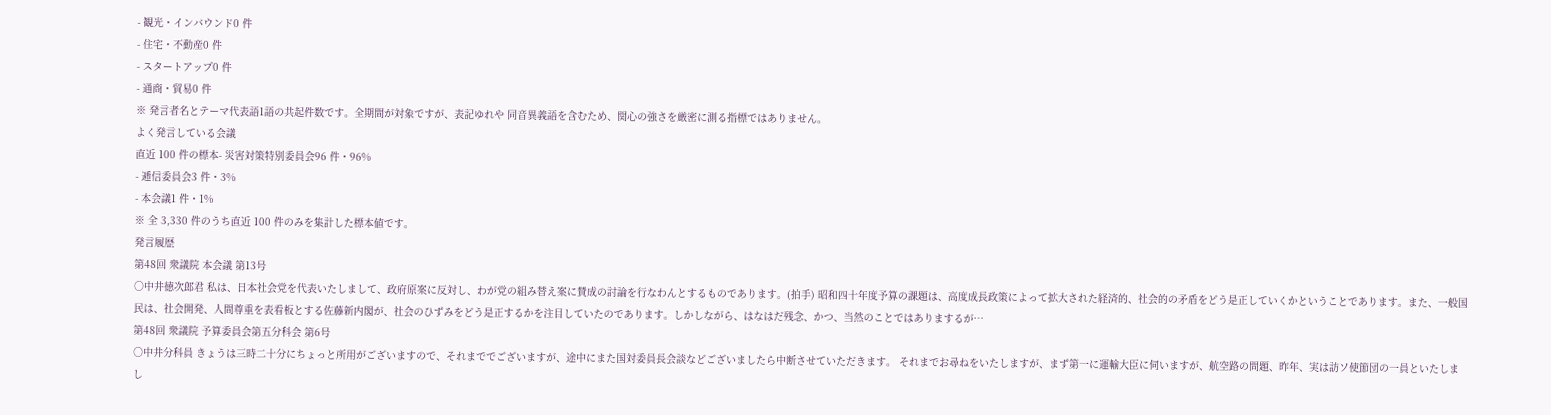- 観光・インバウンド0 件
- 住宅・不動産0 件
- スタートアップ0 件
- 通商・貿易0 件
※ 発言者名とテーマ代表語1語の共起件数です。全期間が対象ですが、表記ゆれや 同音異義語を含むため、関心の強さを厳密に測る指標ではありません。
よく発言している会議
直近 100 件の標本- 災害対策特別委員会96 件・96%
- 逓信委員会3 件・3%
- 本会議1 件・1%
※ 全 3,330 件のうち直近 100 件のみを集計した標本値です。
発言履歴
第48回 衆議院 本会議 第13号
○中井徳次郎君 私は、日本社会党を代表いたしまして、政府原案に反対し、わが党の組み替え案に賛成の討論を行なわんとするものであります。(拍手) 昭和四十年度予算の課題は、高度成長政策によって拡大された経済的、社会的の矛盾をどう是正していくかということであります。また、一般国民は、社会開発、人間尊重を表看板とする佐藤新内閣が、社会のひずみをどう是正するかを注目していたのであります。しかしながら、はなはだ残念、かつ、当然のことではありまするが…
第48回 衆議院 予算委員会第五分科会 第6号
○中井分科員 きょうは三時二十分にちょっと所用がございますので、それまででございますが、途中にまた国対委員長会談などございましたら中断させていただきます。 それまでお尋ねをいたしますが、まず第一に運輸大臣に伺いますが、航空路の問題、昨年、実は訪ソ使節団の一員といたしまし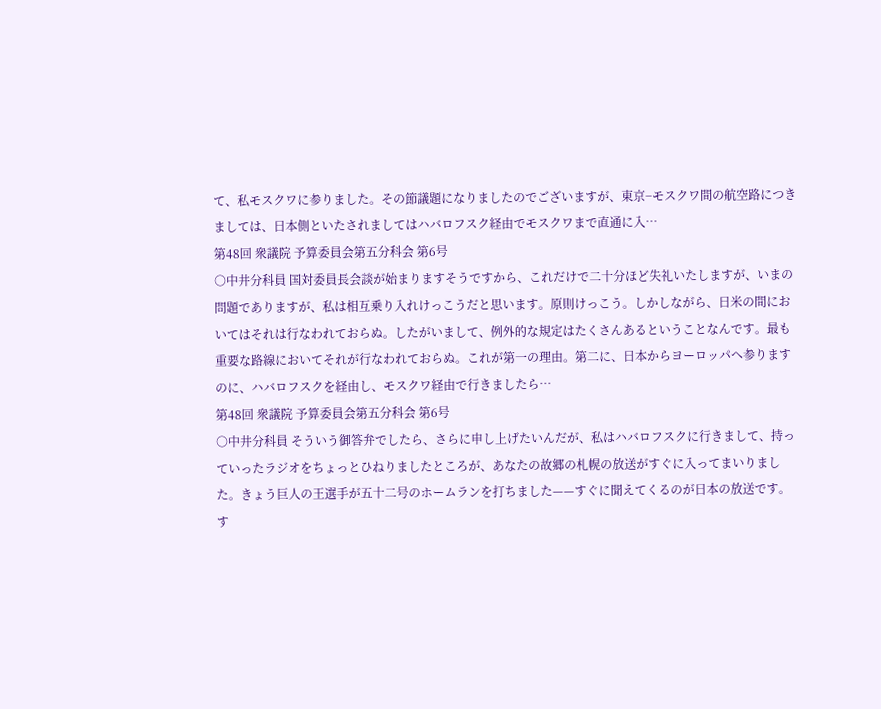て、私モスクワに参りました。その節議題になりましたのでございますが、東京−モスクワ間の航空路につきましては、日本側といたされましてはハバロフスク経由でモスクワまで直通に入…
第48回 衆議院 予算委員会第五分科会 第6号
○中井分科員 国対委員長会談が始まりますそうですから、これだけで二十分ほど失礼いたしますが、いまの問題でありますが、私は相互乗り入れけっこうだと思います。原則けっこう。しかしながら、日米の間においてはそれは行なわれておらぬ。したがいまして、例外的な規定はたくさんあるということなんです。最も重要な路線においてそれが行なわれておらぬ。これが第一の理由。第二に、日本からヨーロッパへ参りますのに、ハバロフスクを経由し、モスクワ経由で行きましたら…
第48回 衆議院 予算委員会第五分科会 第6号
○中井分科員 そういう御答弁でしたら、さらに申し上げたいんだが、私はハバロフスクに行きまして、持っていったラジオをちょっとひねりましたところが、あなたの故郷の札幌の放送がすぐに入ってまいりました。きょう巨人の王選手が五十二号のホームランを打ちました——すぐに聞えてくるのが日本の放送です。す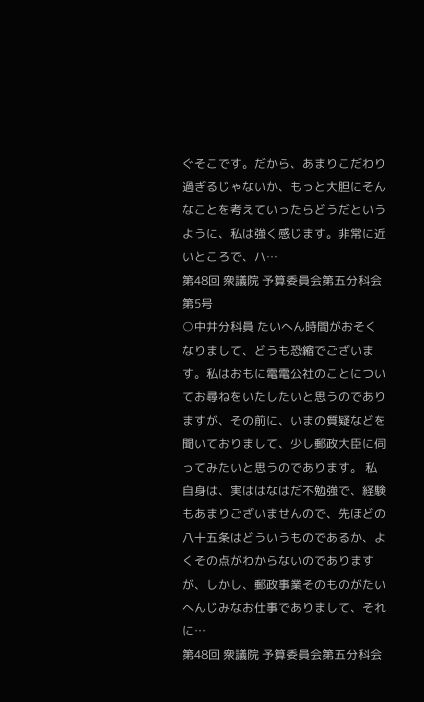ぐそこです。だから、あまりこだわり過ぎるじゃないか、もっと大胆にそんなことを考えていったらどうだというように、私は強く感じます。非常に近いところで、ハ…
第48回 衆議院 予算委員会第五分科会 第5号
○中井分科員 たいへん時間がおそくなりまして、どうも恐縮でございます。私はおもに電電公社のことについてお尋ねをいたしたいと思うのでありますが、その前に、いまの質疑などを聞いておりまして、少し郵政大臣に伺ってみたいと思うのであります。 私自身は、実ははなはだ不勉強で、経験もあまりございませんので、先ほどの八十五条はどういうものであるか、よくその点がわからないのでありますが、しかし、郵政事業そのものがたいへんじみなお仕事でありまして、それに…
第48回 衆議院 予算委員会第五分科会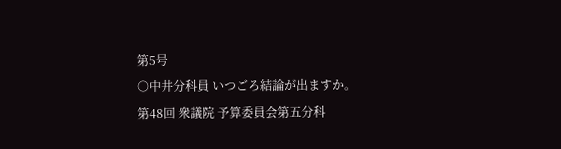第5号
○中井分科員 いつごろ結論が出ますか。
第48回 衆議院 予算委員会第五分科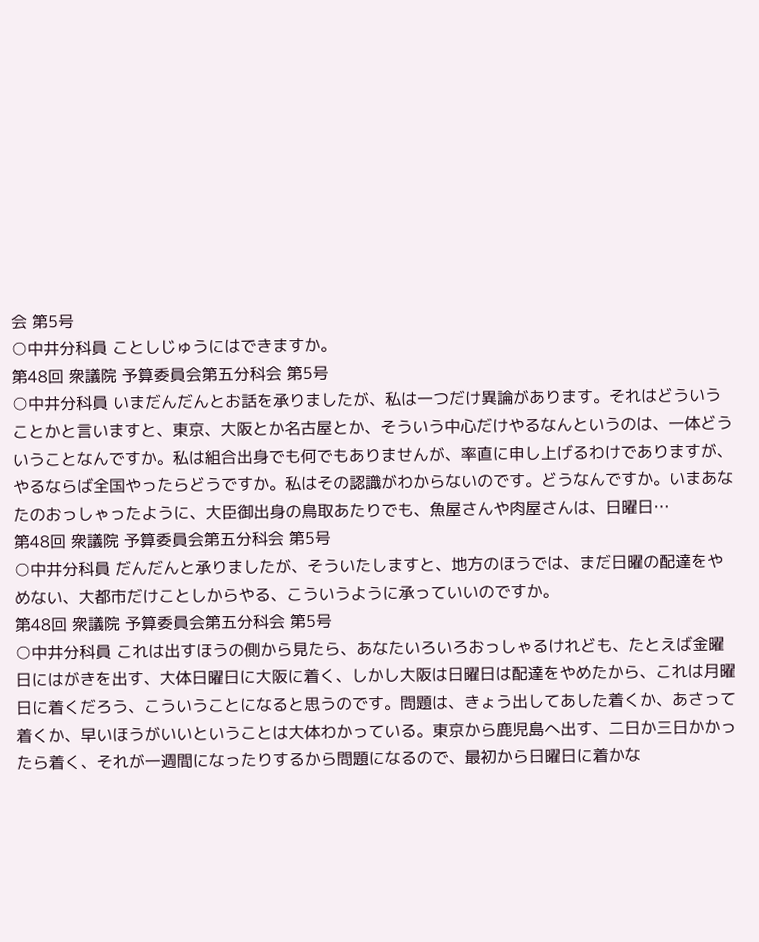会 第5号
○中井分科員 ことしじゅうにはできますか。
第48回 衆議院 予算委員会第五分科会 第5号
○中井分科員 いまだんだんとお話を承りましたが、私は一つだけ異論があります。それはどういうことかと言いますと、東京、大阪とか名古屋とか、そういう中心だけやるなんというのは、一体どういうことなんですか。私は組合出身でも何でもありませんが、率直に申し上げるわけでありますが、やるならば全国やったらどうですか。私はその認識がわからないのです。どうなんですか。いまあなたのおっしゃったように、大臣御出身の鳥取あたりでも、魚屋さんや肉屋さんは、日曜日…
第48回 衆議院 予算委員会第五分科会 第5号
○中井分科員 だんだんと承りましたが、そういたしますと、地方のほうでは、まだ日曜の配達をやめない、大都市だけことしからやる、こういうように承っていいのですか。
第48回 衆議院 予算委員会第五分科会 第5号
○中井分科員 これは出すほうの側から見たら、あなたいろいろおっしゃるけれども、たとえば金曜日にはがきを出す、大体日曜日に大阪に着く、しかし大阪は日曜日は配達をやめたから、これは月曜日に着くだろう、こういうことになると思うのです。問題は、きょう出してあした着くか、あさって着くか、早いほうがいいということは大体わかっている。東京から鹿児島へ出す、二日か三日かかったら着く、それが一週間になったりするから問題になるので、最初から日曜日に着かな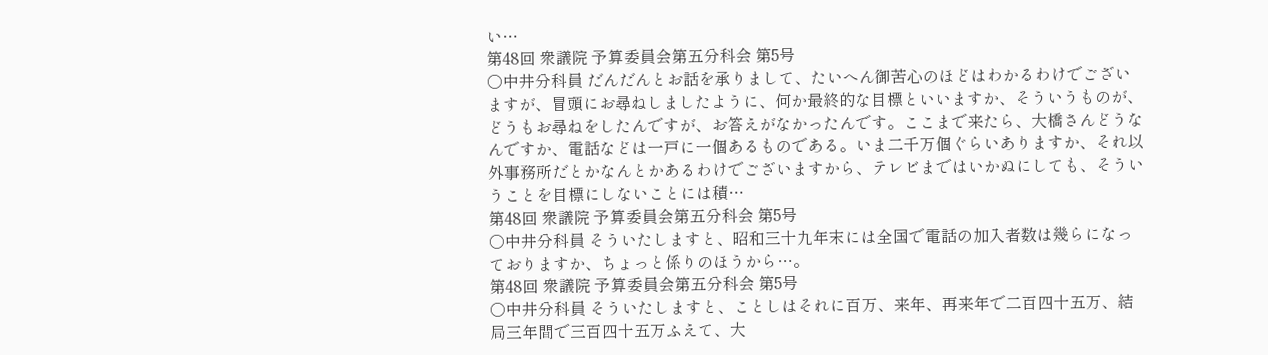い…
第48回 衆議院 予算委員会第五分科会 第5号
○中井分科員 だんだんとお話を承りまして、たいへん御苦心のほどはわかるわけでございますが、冒頭にお尋ねしましたように、何か最終的な目標といいますか、そういうものが、どうもお尋ねをしたんですが、お答えがなかったんです。ここまで来たら、大橋さんどうなんですか、電話などは一戸に一個あるものである。いま二千万個ぐらいありますか、それ以外事務所だとかなんとかあるわけでございますから、テレビまではいかぬにしても、そういうことを目標にしないことには積…
第48回 衆議院 予算委員会第五分科会 第5号
○中井分科員 そういたしますと、昭和三十九年末には全国で電話の加入者数は幾らになっておりますか、ちょっと係りのほうから…。
第48回 衆議院 予算委員会第五分科会 第5号
○中井分科員 そういたしますと、ことしはそれに百万、来年、再来年で二百四十五万、結局三年間で三百四十五万ふえて、大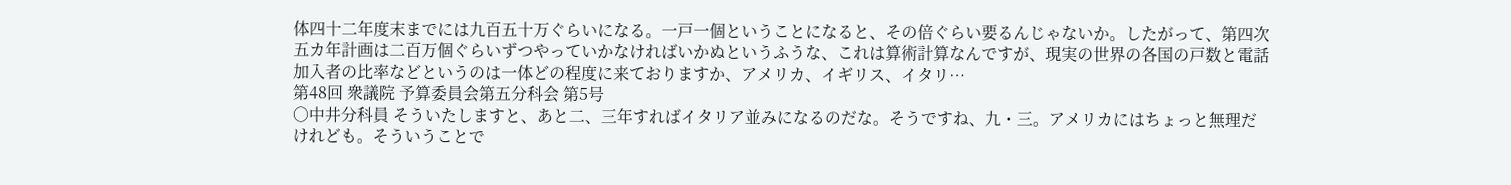体四十二年度末までには九百五十万ぐらいになる。一戸一個ということになると、その倍ぐらい要るんじゃないか。したがって、第四次五カ年計画は二百万個ぐらいずつやっていかなければいかぬというふうな、これは算術計算なんですが、現実の世界の各国の戸数と電話加入者の比率などというのは一体どの程度に来ておりますか、アメリカ、イギリス、イタリ…
第48回 衆議院 予算委員会第五分科会 第5号
○中井分科員 そういたしますと、あと二、三年すればイタリア並みになるのだな。そうですね、九・三。アメリカにはちょっと無理だけれども。そういうことで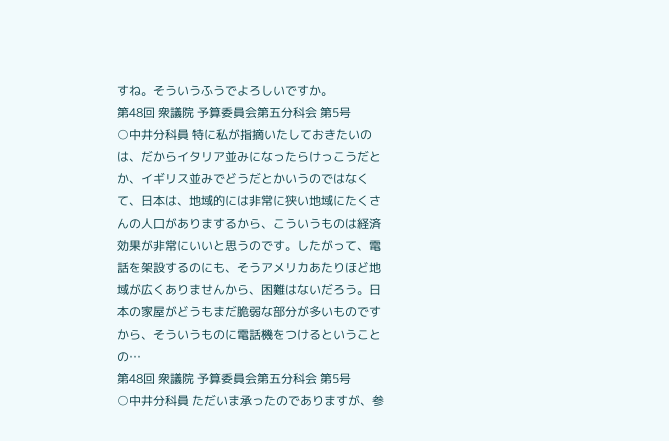すね。そういうふうでよろしいですか。
第48回 衆議院 予算委員会第五分科会 第5号
○中井分科員 特に私が指摘いたしておきたいのは、だからイタリア並みになったらけっこうだとか、イギリス並みでどうだとかいうのではなくて、日本は、地域的には非常に狭い地域にたくさんの人口がありまするから、こういうものは経済効果が非常にいいと思うのです。したがって、電話を架設するのにも、そうアメリカあたりほど地域が広くありませんから、困難はないだろう。日本の家屋がどうもまだ脆弱な部分が多いものですから、そういうものに電話機をつけるということの…
第48回 衆議院 予算委員会第五分科会 第5号
○中井分科員 ただいま承ったのでありますが、参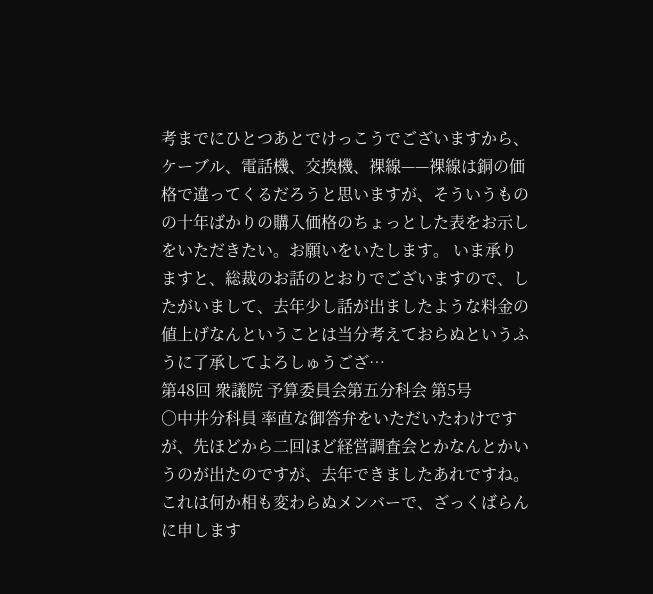考までにひとつあとでけっこうでございますから、ケーブル、電話機、交換機、裸線——裸線は銅の価格で違ってくるだろうと思いますが、そういうものの十年ばかりの購入価格のちょっとした表をお示しをいただきたい。お願いをいたします。 いま承りますと、総裁のお話のとおりでございますので、したがいまして、去年少し話が出ましたような料金の値上げなんということは当分考えておらぬというふうに了承してよろしゅうござ…
第48回 衆議院 予算委員会第五分科会 第5号
○中井分科員 率直な御答弁をいただいたわけですが、先ほどから二回ほど経営調査会とかなんとかいうのが出たのですが、去年できましたあれですね。これは何か相も変わらぬメンバーで、ざっくばらんに申します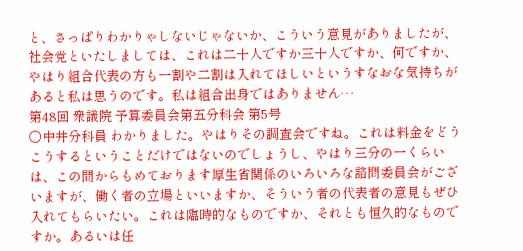と、さっぱりわかりゃしないじゃないか、こういう意見がありましたが、社会党といたしましては、これは二十人ですか三十人ですか、何ですか、やはり組合代表の方も一割や二割は入れてほしいというすなおな気持ちがあると私は思うのです。私は組合出身ではありません…
第48回 衆議院 予算委員会第五分科会 第5号
○中井分科員 わかりました。やはりその調査会ですね。これは料金をどうこうするということだけではないのでしょうし、やはり三分の一くらいは、この間からもめております厚生省関係のいろいろな諮問委員会がございますが、働く者の立場といいますか、そういう者の代表者の意見もぜひ入れてもらいたい。これは臨時的なものですか、それとも恒久的なものですか。あるいは任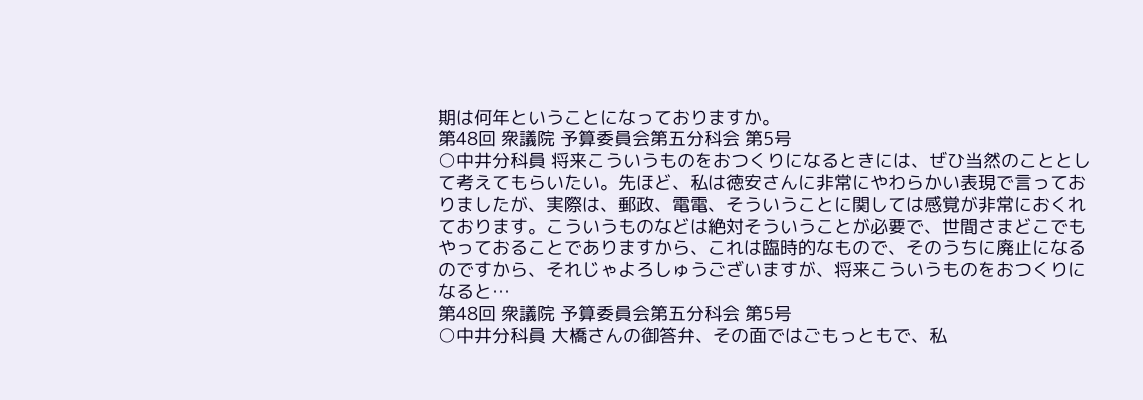期は何年ということになっておりますか。
第48回 衆議院 予算委員会第五分科会 第5号
○中井分科員 将来こういうものをおつくりになるときには、ぜひ当然のこととして考えてもらいたい。先ほど、私は徳安さんに非常にやわらかい表現で言っておりましたが、実際は、郵政、電電、そういうことに関しては感覚が非常におくれております。こういうものなどは絶対そういうことが必要で、世間さまどこでもやっておることでありますから、これは臨時的なもので、そのうちに廃止になるのですから、それじゃよろしゅうございますが、将来こういうものをおつくりになると…
第48回 衆議院 予算委員会第五分科会 第5号
○中井分科員 大橋さんの御答弁、その面ではごもっともで、私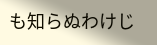も知らぬわけじ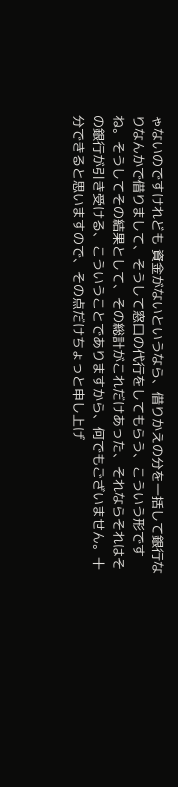ゃないのですけれども 資金がないというなら、借りかえの分を一括して銀行なりなんかで借りまして、そうして窓口の代行をしてもらう、こういう形ですね。そうしてその結果として、その総計がこれだけあった、それならそれはその銀行が引き受ける、こういうことでありますから、何でもございません。十分できると思いますので、その点だけちょっと申し上げ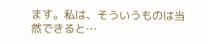ます。私は、そういうものは当然できると…